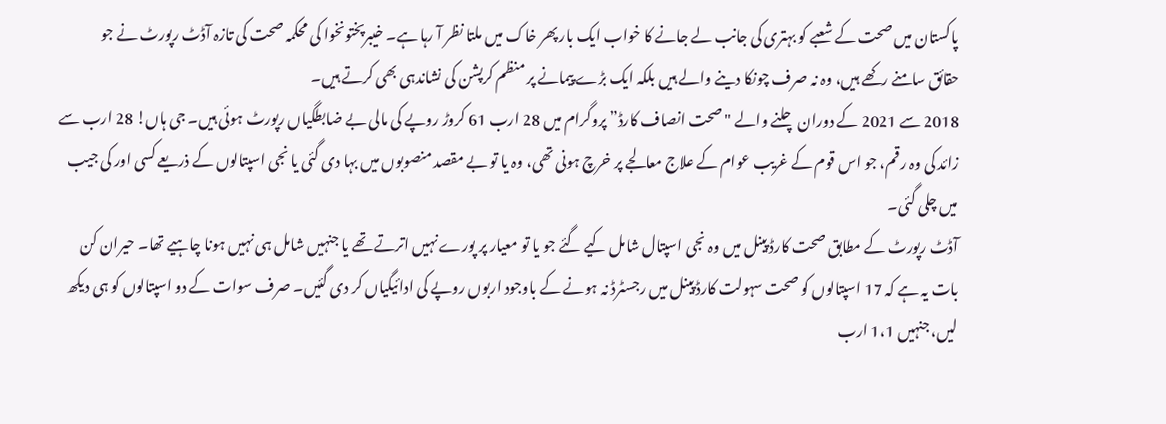پاکستان میں صحت کے شعبے کو بہتری کی جانب لے جانے کا خواب ایک بار پھر خاک میں ملتا نظر آ رہا ہے۔ خیبرپختونخوا کی محکمہ صحت کی تازہ آڈٹ رپورٹ نے جو حقائق سامنے رکھے ہیں، وہ نہ صرف چونکا دینے والے ہیں بلکہ ایک بڑے پیمانے پر منظم کرپشن کی نشاندہی بھی کرتے ہیں۔
2018 سے 2021 کے دوران چلنے والے "صحت انصاف کارڈ” پروگرام میں 28 ارب 61 کروڑ روپے کی مالی بے ضابطگیاں رپورٹ ہوئی ہیں۔ جی ہاں! 28 ارب سے زائد کی وہ رقم، جو اس قوم کے غریب عوام کے علاج معالجے پر خرچ ہونی تھی، وہ یا تو بے مقصد منصوبوں میں بہا دی گئی یا نجی اسپتالوں کے ذریعے کسی اور کی جیب میں چلی گئی۔
آڈٹ رپورٹ کے مطابق صحت کارڈ پینل میں وہ نجی اسپتال شامل کیے گئے جو یا تو معیار پر پورے نہیں اترتے تھے یا جنہیں شامل ہی نہیں ہونا چاہیے تھا۔ حیران کن بات یہ ہے کہ 17 اسپتالوں کو صحت سہولت کارڈ پینل میں رجسٹرڈ نہ ہونے کے باوجود اربوں روپے کی ادائیگیاں کر دی گئیں۔ صرف سوات کے دو اسپتالوں کو ہی دیکھ لیں، جنہیں 1،1 ارب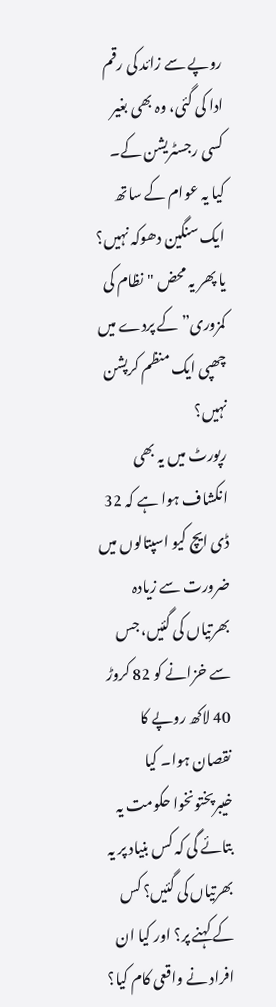روپے سے زائد کی رقم ادا کی گئی، وہ بھی بغیر کسی رجسٹریشن کے۔
کیا یہ عوام کے ساتھ ایک سنگین دھوکہ نہیں؟ یا پھر یہ محض "نظام کی کمزوری” کے پردے میں چھپی ایک منظم کرپشن نہیں؟
رپورٹ میں یہ بھی انکشاف ہوا ہے کہ 32 ڈی ایچ کیو اسپتالوں میں ضرورت سے زیادہ بھرتیاں کی گئیں، جس سے خزانے کو 82 کروڑ 40 لاکھ روپے کا نقصان ہوا۔ کیا خیبرپختونخوا حکومت یہ بتائے گی کہ کس بنیاد پر یہ بھرتیاں کی گئیں؟ کس کے کہنے پر؟ اور کیا ان افراد نے واقعی کام کیا؟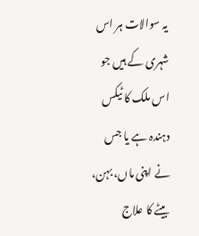یہ سوالات ہر اس شہری کے ہیں جو اس ملک کا ٹیکس دہندہ ہے یا جس نے اپنی ماں، بہن، بیٹے کا علاج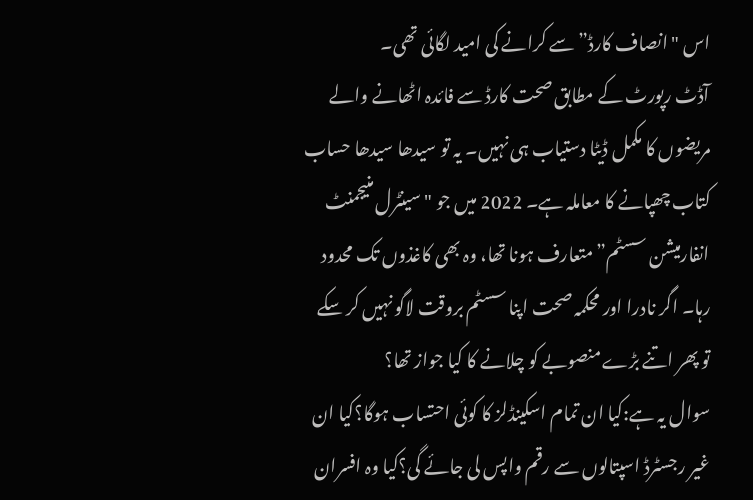اس "انصاف کارڈ” سے کرانے کی امید لگائی تھی۔
آڈٹ رپورٹ کے مطابق صحت کارڈ سے فائدہ اٹھانے والے مریضوں کا مکمل ڈیٹا دستیاب ہی نہیں۔ یہ تو سیدھا سیدھا حساب کتاب چھپانے کا معاملہ ہے۔ 2022 میں جو "سینٹرل منیجمنٹ انفارمیشن سسٹم” متعارف ہونا تھا، وہ بھی کاغذوں تک محدود رہا۔ اگر نادرا اور محکمہ صحت اپنا سسٹم بروقت لاگو نہیں کر سکے تو پھر اتنے بڑے منصوبے کو چلانے کا کیا جواز تھا؟
سوال یہ ہے:کیا ان تمام اسکینڈلز کا کوئی احتساب ہوگا؟کیا ان غیر رجسٹرڈ اسپتالوں سے رقم واپس لی جائے گی؟کیا وہ افسران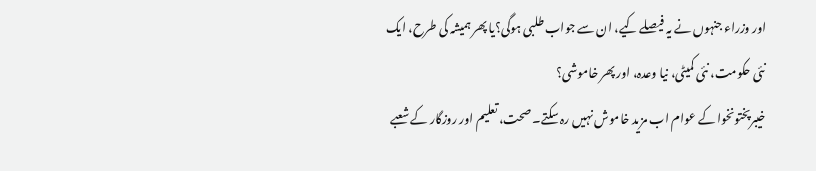اور وزراء جنہوں نے یہ فیصلے کیے، ان سے جواب طلبی ہوگی؟یا پھر ہمیشہ کی طرح، ایک نئی حکومت، نئی کمیٹی، نیا وعدہ، اور پھر خاموشی؟
خیبرپختونخوا کے عوام اب مزید خاموش نہیں رہ سکتے۔ صحت، تعلیم اور روزگار کے شعبے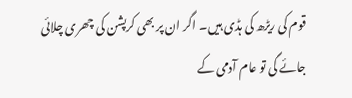قوم کی ریڑھ کی ہڈی ہیں۔ اگر ان پر بھی کرپشن کی چھری چلائی جائے گی تو عام آدمی کے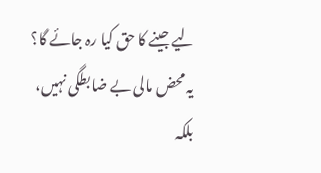لیے جینے کا حق کیا رہ جائے گا؟
یہ محض مالی بے ضابطگی نہیں، بلکہ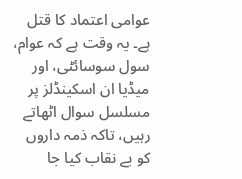عوامی اعتماد کا قتل ہے۔ یہ وقت ہے کہ عوام، سول سوسائٹی، اور میڈیا ان اسکینڈلز پر مسلسل سوال اٹھاتے رہیں، تاکہ ذمہ داروں کو بے نقاب کیا جا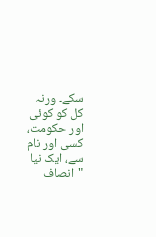سکے۔ ورنہ کل کو کوئی اور حکومت، کسی اور نام سے، ایک نیا "انصاف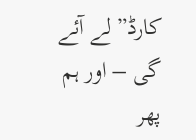کارڈ” لے آئے گی – اور ہم پھر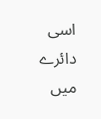اسی دائرے میں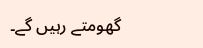گھومتے رہیں گے۔